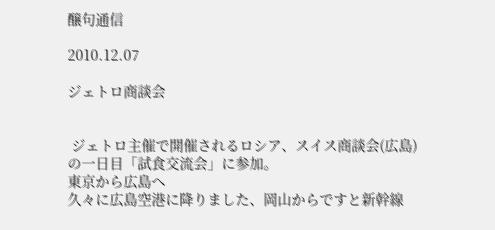醸句通信

2010.12.07

ジェトロ商談会


 ジェトロ主催で開催されるロシア、スイス商談会(広島)
の一日目「試食交流会」に参加。
東京から広島へ
久々に広島空港に降りました、岡山からですと新幹線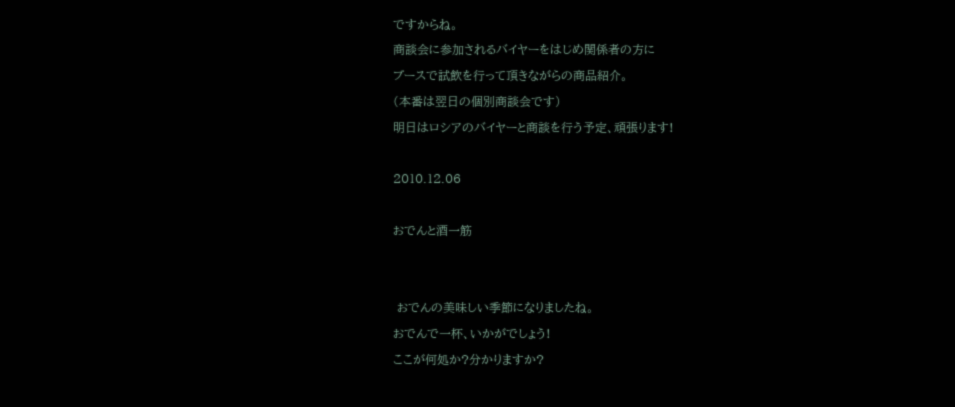ですからね。
商談会に参加されるバイヤーをはじめ関係者の方に
ブースで試飲を行って頂きながらの商品紹介。
(本番は翌日の個別商談会です)
明日はロシアのバイヤーと商談を行う予定、頑張ります!

2010.12.06

おでんと酒一筋


 おでんの美味しい季節になりましたね。
おでんで一杯、いかがでしょう!
ここが何処か?分かりますか?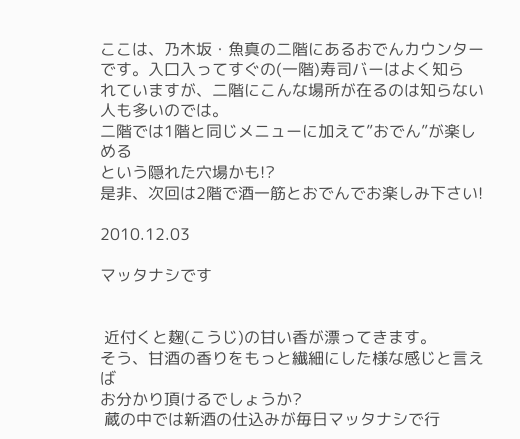ここは、乃木坂・魚真の二階にあるおでんカウンター
です。入口入ってすぐの(一階)寿司バーはよく知ら
れていますが、二階にこんな場所が在るのは知らない
人も多いのでは。
二階では1階と同じメニューに加えて”おでん”が楽しめる
という隠れた穴場かも!?
是非、次回は2階で酒一筋とおでんでお楽しみ下さい!

2010.12.03

マッタナシです


 近付くと麹(こうじ)の甘い香が漂ってきます。
そう、甘酒の香りをもっと繊細にした様な感じと言えば
お分かり頂けるでしょうか?
 蔵の中では新酒の仕込みが毎日マッタナシで行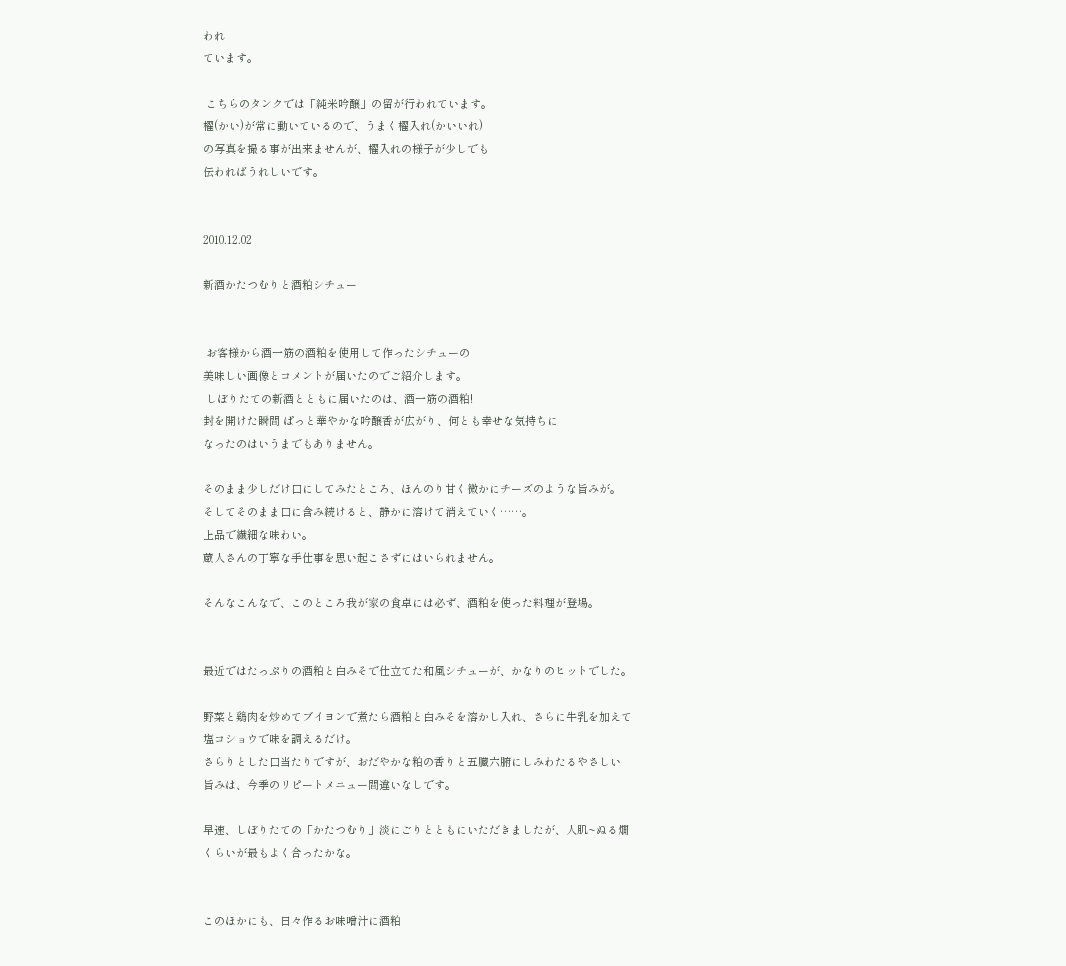われ
ています。

 こちらのタンクでは「純米吟醸」の留が行われています。
櫂(かい)が常に動いているので、うまく櫂入れ(かいいれ)
の写真を撮る事が出来ませんが、櫂入れの様子が少しでも
伝わればうれしいです。


2010.12.02

新酒かたつむりと酒粕シチュー


 お客様から酒一筋の酒粕を使用して作ったシチューの
美味しい画像とコメントが届いたのでご紹介します。
 しぼりたての新酒とともに届いたのは、酒一筋の酒粕!
封を開けた瞬間 ぱっと華やかな吟醸香が広がり、何とも幸せな気持ちに
なったのはいうまでもありません。

そのまま少しだけ口にしてみたところ、ほんのり甘く微かにチーズのような旨みが。
そしてそのまま口に含み続けると、静かに溶けて消えていく……。
上品で繊細な味わい。
蔵人さんの丁寧な手仕事を思い起こさずにはいられません。

そんなこんなで、このところ我が家の食卓には必ず、酒粕を使った料理が登場。


最近ではたっぷりの酒粕と白みそで仕立てた和風シチューが、かなりのヒットでした。

野菜と鶏肉を炒めてブイヨンで煮たら酒粕と白みそを溶かし入れ、さらに牛乳を加えて
塩コショウで味を調えるだけ。
さらりとした口当たりですが、おだやかな粕の香りと五臓六腑にしみわたるやさしい
旨みは、今季のリピートメニュー間違いなしです。

早速、しぼりたての「かたつむり」淡にごりとともにいただきましたが、人肌~ぬる燗
くらいが最もよく合ったかな。


このほかにも、日々作るお味噌汁に酒粕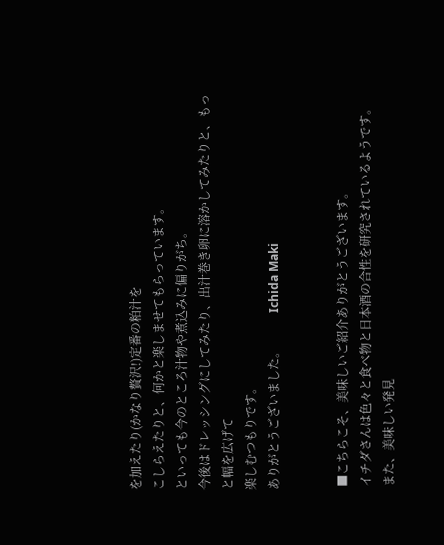を加えたり(かなり贅沢!)定番の粕汁を
こしらえたりと、何かと楽しませてもらっています。
といっても今のところ汁物や煮込みに偏りがち。
今後はドレッシングにしてみたり、出汁巻き卵に溶かしてみたりと、もっと幅を広げて
楽しむつもりです。
ありがとうございました。           Ichida Maki


 ■こちらこそ、美味しいご紹介ありがとうございます。
 イチダさんは色々と食べ物と日本酒の合性を研究されているようです。
 また、美味しい発見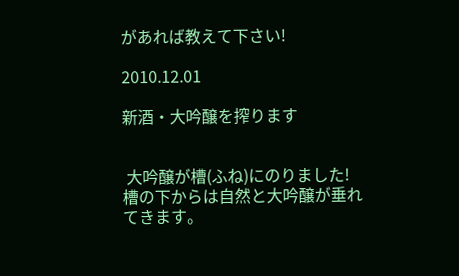があれば教えて下さい!

2010.12.01

新酒・大吟醸を搾ります


 大吟醸が槽(ふね)にのりました!
槽の下からは自然と大吟醸が垂れてきます。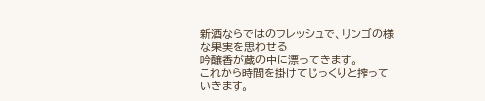新酒ならではのフレッシュで、リンゴの様な果実を思わせる
吟醸香が蔵の中に漂ってきます。
これから時間を掛けてじっくりと搾っていきます。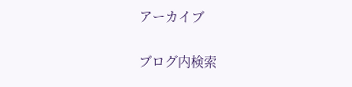アーカイブ

ブログ内検索